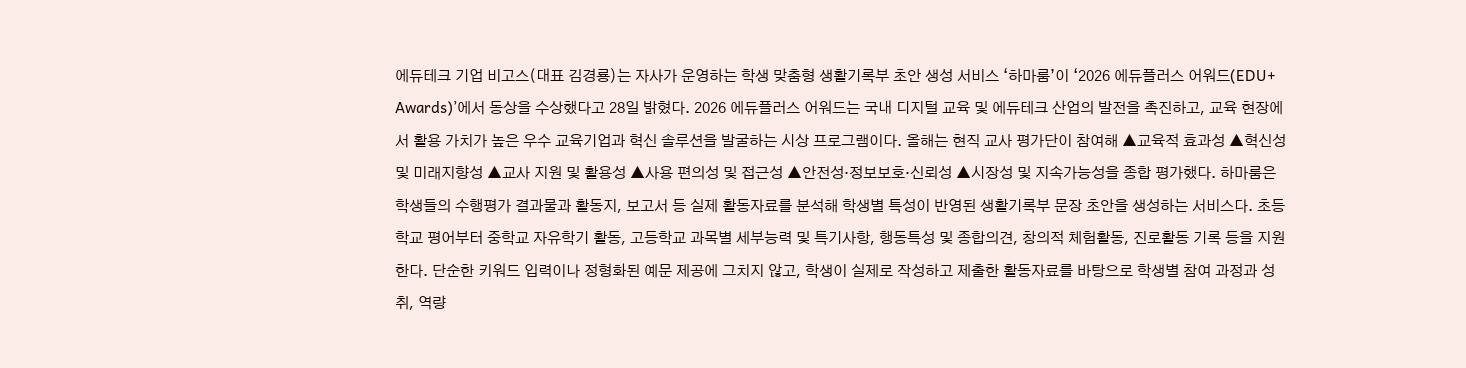에듀테크 기업 비고스(대표 김경룡)는 자사가 운영하는 학생 맞춤형 생활기록부 초안 생성 서비스 ‘하마룸’이 ‘2026 에듀플러스 어워드(EDU+ Awards)’에서 동상을 수상했다고 28일 밝혔다. 2026 에듀플러스 어워드는 국내 디지털 교육 및 에듀테크 산업의 발전을 촉진하고, 교육 현장에서 활용 가치가 높은 우수 교육기업과 혁신 솔루션을 발굴하는 시상 프로그램이다. 올해는 현직 교사 평가단이 참여해 ▲교육적 효과성 ▲혁신성 및 미래지향성 ▲교사 지원 및 활용성 ▲사용 편의성 및 접근성 ▲안전성·정보보호·신뢰성 ▲시장성 및 지속가능성을 종합 평가했다. 하마룸은 학생들의 수행평가 결과물과 활동지, 보고서 등 실제 활동자료를 분석해 학생별 특성이 반영된 생활기록부 문장 초안을 생성하는 서비스다. 초등학교 평어부터 중학교 자유학기 활동, 고등학교 과목별 세부능력 및 특기사항, 행동특성 및 종합의견, 창의적 체험활동, 진로활동 기록 등을 지원한다. 단순한 키워드 입력이나 정형화된 예문 제공에 그치지 않고, 학생이 실제로 작성하고 제출한 활동자료를 바탕으로 학생별 참여 과정과 성취, 역량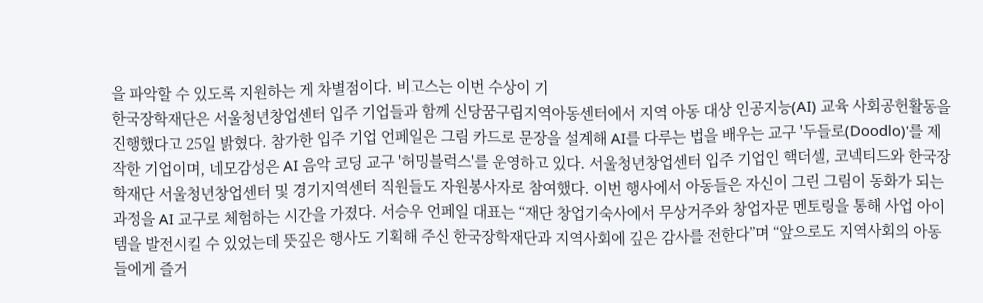을 파악할 수 있도록 지원하는 게 차별점이다. 비고스는 이번 수상이 기
한국장학재단은 서울청년창업센터 입주 기업들과 함께 신당꿈구립지역아동센터에서 지역 아동 대상 인공지능(AI) 교육 사회공헌활동을 진행했다고 25일 밝혔다. 참가한 입주 기업 언페일은 그림 카드로 문장을 설계해 AI를 다루는 법을 배우는 교구 '두들로(Doodlo)'를 제작한 기업이며, 네모감성은 AI 음악 코딩 교구 '허밍블럭스'를 운영하고 있다. 서울청년창업센터 입주 기업인 핵더셀, 코넥티드와 한국장학재단 서울청년창업센터 및 경기지역센터 직원들도 자원봉사자로 참여했다. 이번 행사에서 아동들은 자신이 그린 그림이 동화가 되는 과정을 AI 교구로 체험하는 시간을 가졌다. 서승우 언페일 대표는 “재단 창업기숙사에서 무상거주와 창업자문 멘토링을 통해 사업 아이템을 발전시킬 수 있었는데 뜻깊은 행사도 기획해 주신 한국장학재단과 지역사회에 깊은 감사를 전한다”며 “앞으로도 지역사회의 아동들에게 즐거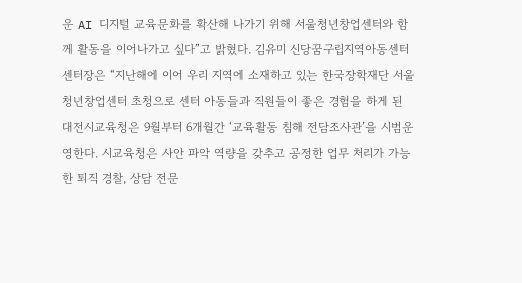운 AI 디지털 교육문화를 확산해 나가기 위해 서울청년창업센터와 함께 활동을 이어나가고 싶다”고 밝혔다. 김유미 신당꿈구립지역아동센터 센터장은 “지난해에 이어 우리 지역에 소재하고 있는 한국장학재단 서울청년창업센터 초청으로 센터 아동들과 직원들이 좋은 경험을 하게 된
대전시교육청은 9월부터 6개월간 ‘교육활동 침해 전담조사관’을 시범운영한다. 시교육청은 사안 파악 역량을 갖추고 공정한 업무 처리가 가능한 퇴직 경찰, 상담 전문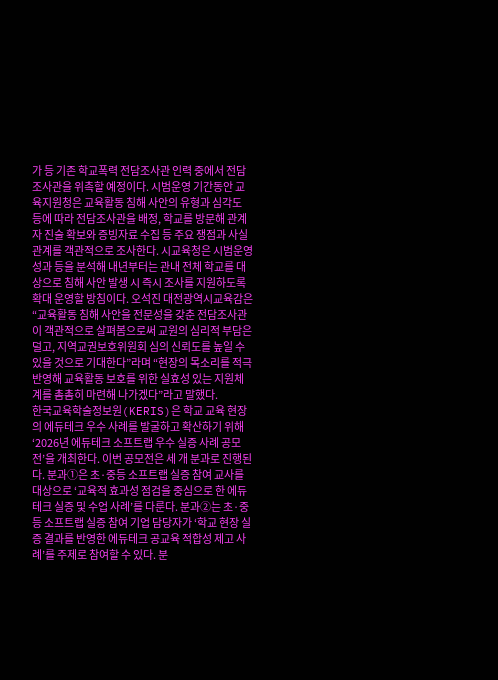가 등 기존 학교폭력 전담조사관 인력 중에서 전담조사관을 위촉할 예정이다. 시범운영 기간동안 교육지원청은 교육활동 침해 사안의 유형과 심각도 등에 따라 전담조사관을 배정, 학교를 방문해 관계자 진술 확보와 증빙자료 수집 등 주요 쟁점과 사실관계를 객관적으로 조사한다. 시교육청은 시범운영 성과 등을 분석해 내년부터는 관내 전체 학교를 대상으로 침해 사안 발생 시 즉시 조사를 지원하도록 확대 운영할 방침이다. 오석진 대전광역시교육감은 “교육활동 침해 사안을 전문성을 갖춘 전담조사관이 객관적으로 살펴봄으로써 교원의 심리적 부담은 덜고, 지역교권보호위원회 심의 신뢰도를 높일 수 있을 것으로 기대한다”라며 “현장의 목소리를 적극 반영해 교육활동 보호를 위한 실효성 있는 지원체계를 촘촘히 마련해 나가겠다”라고 말했다.
한국교육학술정보원(KERIS)은 학교 교육 현장의 에듀테크 우수 사례를 발굴하고 확산하기 위해 ‘2026년 에듀테크 소프트랩 우수 실증 사례 공모전’을 개최한다. 이번 공모전은 세 개 분과로 진행된다. 분과①은 초·중등 소프트랩 실증 참여 교사를 대상으로 ‘교육적 효과성 점검을 중심으로 한 에듀테크 실증 및 수업 사례’를 다룬다. 분과②는 초·중등 소프트랩 실증 참여 기업 담당자가 ‘학교 현장 실증 결과를 반영한 에듀테크 공교육 적합성 제고 사례’를 주제로 참여할 수 있다. 분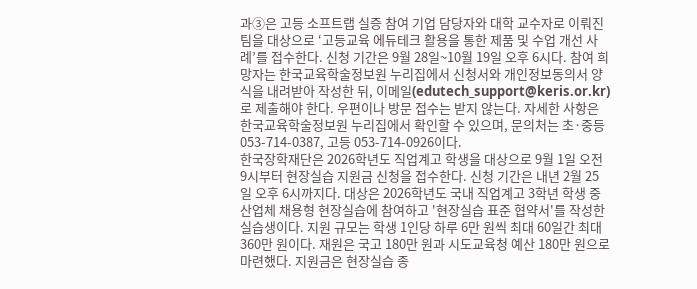과③은 고등 소프트랩 실증 참여 기업 담당자와 대학 교수자로 이뤄진 팀을 대상으로 ‘고등교육 에듀테크 활용을 통한 제품 및 수업 개선 사례’를 접수한다. 신청 기간은 9월 28일~10월 19일 오후 6시다. 참여 희망자는 한국교육학술정보원 누리집에서 신청서와 개인정보동의서 양식을 내려받아 작성한 뒤, 이메일(edutech_support@keris.or.kr)로 제출해야 한다. 우편이나 방문 접수는 받지 않는다. 자세한 사항은 한국교육학술정보원 누리집에서 확인할 수 있으며, 문의처는 초·중등053-714-0387, 고등 053-714-0926이다.
한국장학재단은 2026학년도 직업계고 학생을 대상으로 9월 1일 오전 9시부터 현장실습 지원금 신청을 접수한다. 신청 기간은 내년 2월 25일 오후 6시까지다. 대상은 2026학년도 국내 직업계고 3학년 학생 중 산업체 채용형 현장실습에 참여하고 '현장실습 표준 협약서'를 작성한 실습생이다. 지원 규모는 학생 1인당 하루 6만 원씩 최대 60일간 최대 360만 원이다. 재원은 국고 180만 원과 시도교육청 예산 180만 원으로 마련했다. 지원금은 현장실습 종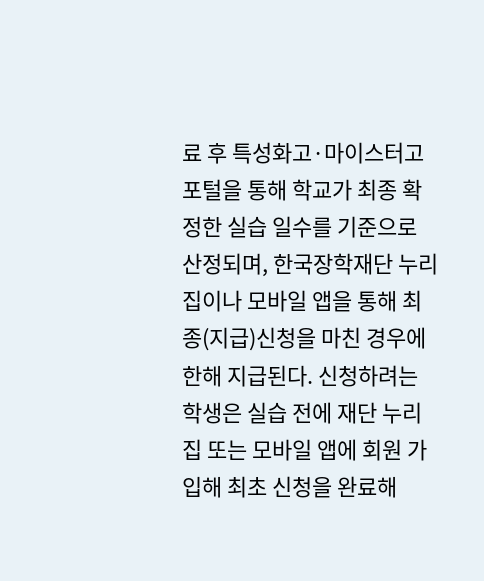료 후 특성화고·마이스터고 포털을 통해 학교가 최종 확정한 실습 일수를 기준으로 산정되며, 한국장학재단 누리집이나 모바일 앱을 통해 최종(지급)신청을 마친 경우에 한해 지급된다. 신청하려는 학생은 실습 전에 재단 누리집 또는 모바일 앱에 회원 가입해 최초 신청을 완료해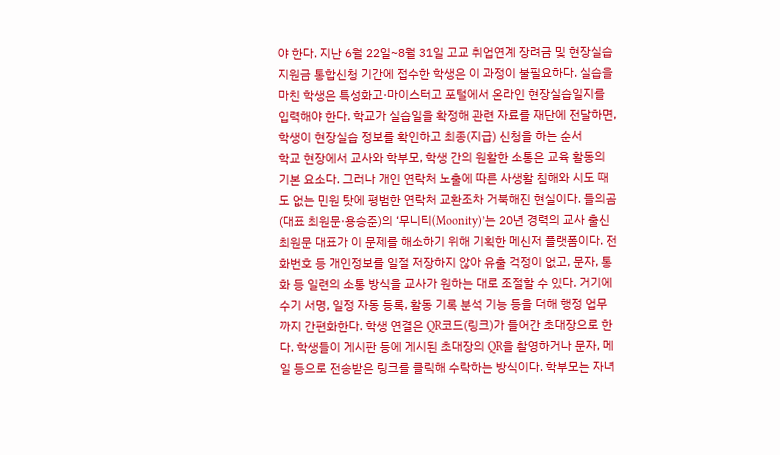야 한다. 지난 6월 22일~8월 31일 고교 취업연계 장려금 및 현장실습 지원금 통합신청 기간에 접수한 학생은 이 과정이 불필요하다. 실습을 마친 학생은 특성화고·마이스터고 포털에서 온라인 현장실습일지를 입력해야 한다. 학교가 실습일을 확정해 관련 자료를 재단에 전달하면, 학생이 현장실습 정보를 확인하고 최종(지급) 신청을 하는 순서
학교 현장에서 교사와 학부모, 학생 간의 원활한 소통은 교육 활동의 기본 요소다. 그러나 개인 연락처 노출에 따른 사생활 침해와 시도 때도 없는 민원 탓에 평범한 연락처 교환조차 거북해진 현실이다. 들의곰(대표 최원문·용승준)의 ‘무니티(Moonity)’는 20년 경력의 교사 출신 최원문 대표가 이 문제를 해소하기 위해 기획한 메신저 플랫폼이다. 전화번호 등 개인정보를 일절 저장하지 않아 유출 걱정이 없고, 문자, 통화 등 일련의 소통 방식을 교사가 원하는 대로 조절할 수 있다. 거기에 수기 서명, 일정 자동 등록, 활동 기록 분석 기능 등을 더해 행정 업무까지 간편화한다. 학생 연결은 QR코드(링크)가 들어간 초대장으로 한다. 학생들이 게시판 등에 게시된 초대장의 QR을 촬영하거나 문자, 메일 등으로 전송받은 링크를 클릭해 수락하는 방식이다. 학부모는 자녀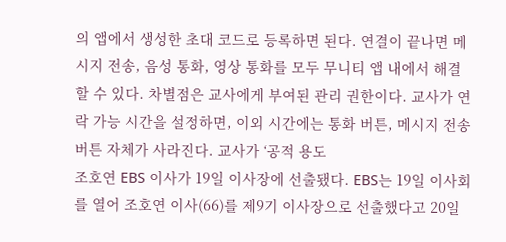의 앱에서 생성한 초대 코드로 등록하면 된다. 연결이 끝나면 메시지 전송, 음성 통화, 영상 통화를 모두 무니티 앱 내에서 해결할 수 있다. 차별점은 교사에게 부여된 관리 권한이다. 교사가 연락 가능 시간을 설정하면, 이외 시간에는 통화 버튼, 메시지 전송 버튼 자체가 사라진다. 교사가 ‘공적 용도
조호연 EBS 이사가 19일 이사장에 선출됐다. EBS는 19일 이사회를 열어 조호연 이사(66)를 제9기 이사장으로 선출했다고 20일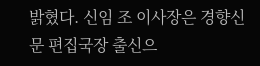밝혔다. 신임 조 이사장은 경향신문 편집국장 출신으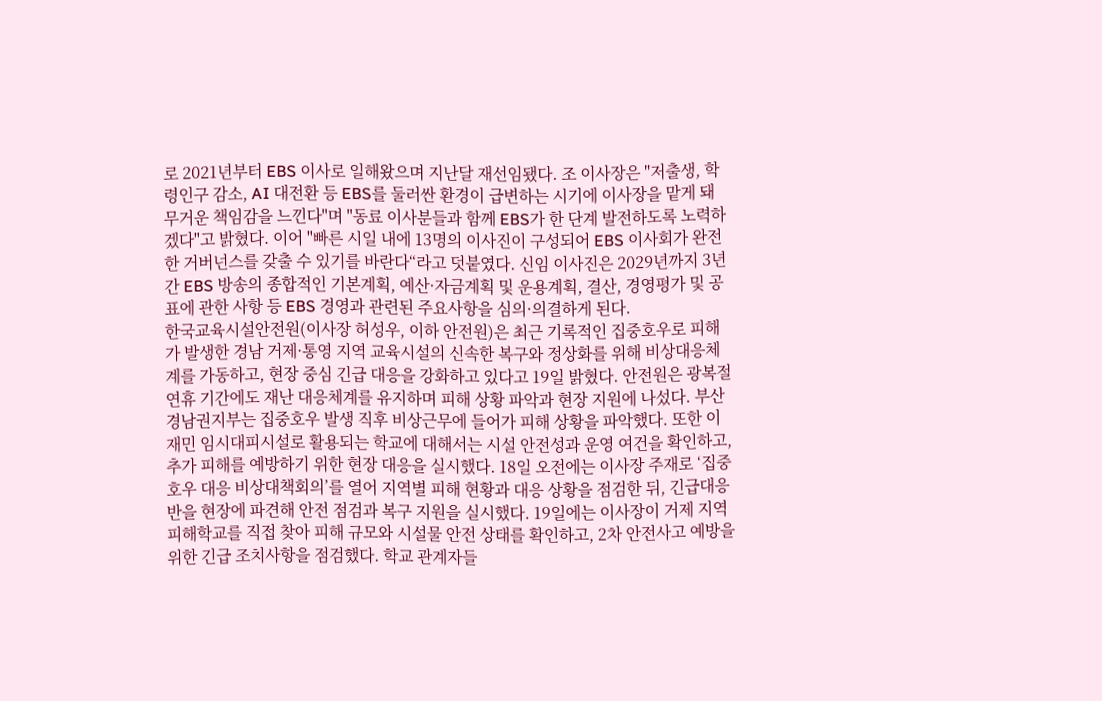로 2021년부터 EBS 이사로 일해왔으며 지난달 재선임됐다. 조 이사장은 "저출생, 학령인구 감소, AI 대전환 등 EBS를 둘러싼 환경이 급변하는 시기에 이사장을 맡게 돼 무거운 책임감을 느낀다"며 "동료 이사분들과 함께 EBS가 한 단계 발전하도록 노력하겠다"고 밝혔다. 이어 "빠른 시일 내에 13명의 이사진이 구성되어 EBS 이사회가 완전한 거버넌스를 갖출 수 있기를 바란다“라고 덧붙였다. 신임 이사진은 2029년까지 3년간 EBS 방송의 종합적인 기본계획, 예산·자금계획 및 운용계획, 결산, 경영평가 및 공표에 관한 사항 등 EBS 경영과 관련된 주요사항을 심의·의결하게 된다.
한국교육시설안전원(이사장 허성우, 이하 안전원)은 최근 기록적인 집중호우로 피해가 발생한 경남 거제·통영 지역 교육시설의 신속한 복구와 정상화를 위해 비상대응체계를 가동하고, 현장 중심 긴급 대응을 강화하고 있다고 19일 밝혔다. 안전원은 광복절 연휴 기간에도 재난 대응체계를 유지하며 피해 상황 파악과 현장 지원에 나섰다. 부산경남권지부는 집중호우 발생 직후 비상근무에 들어가 피해 상황을 파악했다. 또한 이재민 임시대피시설로 활용되는 학교에 대해서는 시설 안전성과 운영 여건을 확인하고, 추가 피해를 예방하기 위한 현장 대응을 실시했다. 18일 오전에는 이사장 주재로 ‘집중호우 대응 비상대책회의’를 열어 지역별 피해 현황과 대응 상황을 점검한 뒤, 긴급대응반을 현장에 파견해 안전 점검과 복구 지원을 실시했다. 19일에는 이사장이 거제 지역 피해학교를 직접 찾아 피해 규모와 시설물 안전 상태를 확인하고, 2차 안전사고 예방을 위한 긴급 조치사항을 점검했다. 학교 관계자들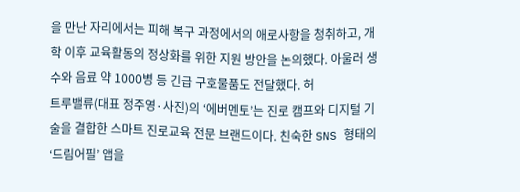을 만난 자리에서는 피해 복구 과정에서의 애로사항을 청취하고, 개학 이후 교육활동의 정상화를 위한 지원 방안을 논의했다. 아울러 생수와 음료 약 1000병 등 긴급 구호물품도 전달했다. 허
트루밸류(대표 정주영·사진)의 ‘에버멘토’는 진로 캠프와 디지털 기술을 결합한 스마트 진로교육 전문 브랜드이다. 친숙한 SNS 형태의 ‘드림어필’ 앱을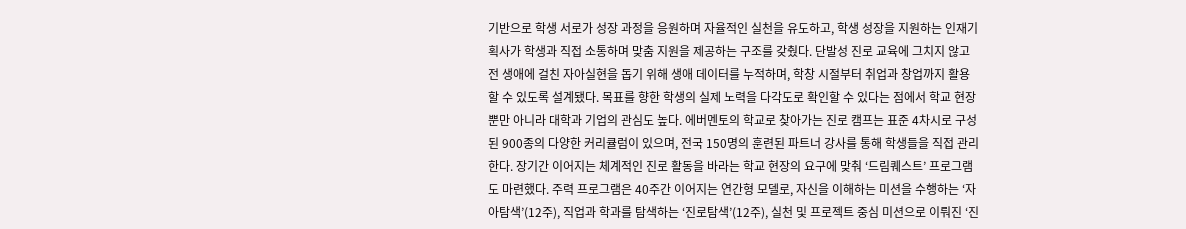기반으로 학생 서로가 성장 과정을 응원하며 자율적인 실천을 유도하고, 학생 성장을 지원하는 인재기획사가 학생과 직접 소통하며 맞춤 지원을 제공하는 구조를 갖췄다. 단발성 진로 교육에 그치지 않고 전 생애에 걸친 자아실현을 돕기 위해 생애 데이터를 누적하며, 학창 시절부터 취업과 창업까지 활용할 수 있도록 설계됐다. 목표를 향한 학생의 실제 노력을 다각도로 확인할 수 있다는 점에서 학교 현장뿐만 아니라 대학과 기업의 관심도 높다. 에버멘토의 학교로 찾아가는 진로 캠프는 표준 4차시로 구성된 900종의 다양한 커리큘럼이 있으며, 전국 150명의 훈련된 파트너 강사를 통해 학생들을 직접 관리한다. 장기간 이어지는 체계적인 진로 활동을 바라는 학교 현장의 요구에 맞춰 ‘드림퀘스트’ 프로그램도 마련했다. 주력 프로그램은 40주간 이어지는 연간형 모델로, 자신을 이해하는 미션을 수행하는 ‘자아탐색’(12주), 직업과 학과를 탐색하는 ‘진로탐색’(12주), 실천 및 프로젝트 중심 미션으로 이뤄진 ‘진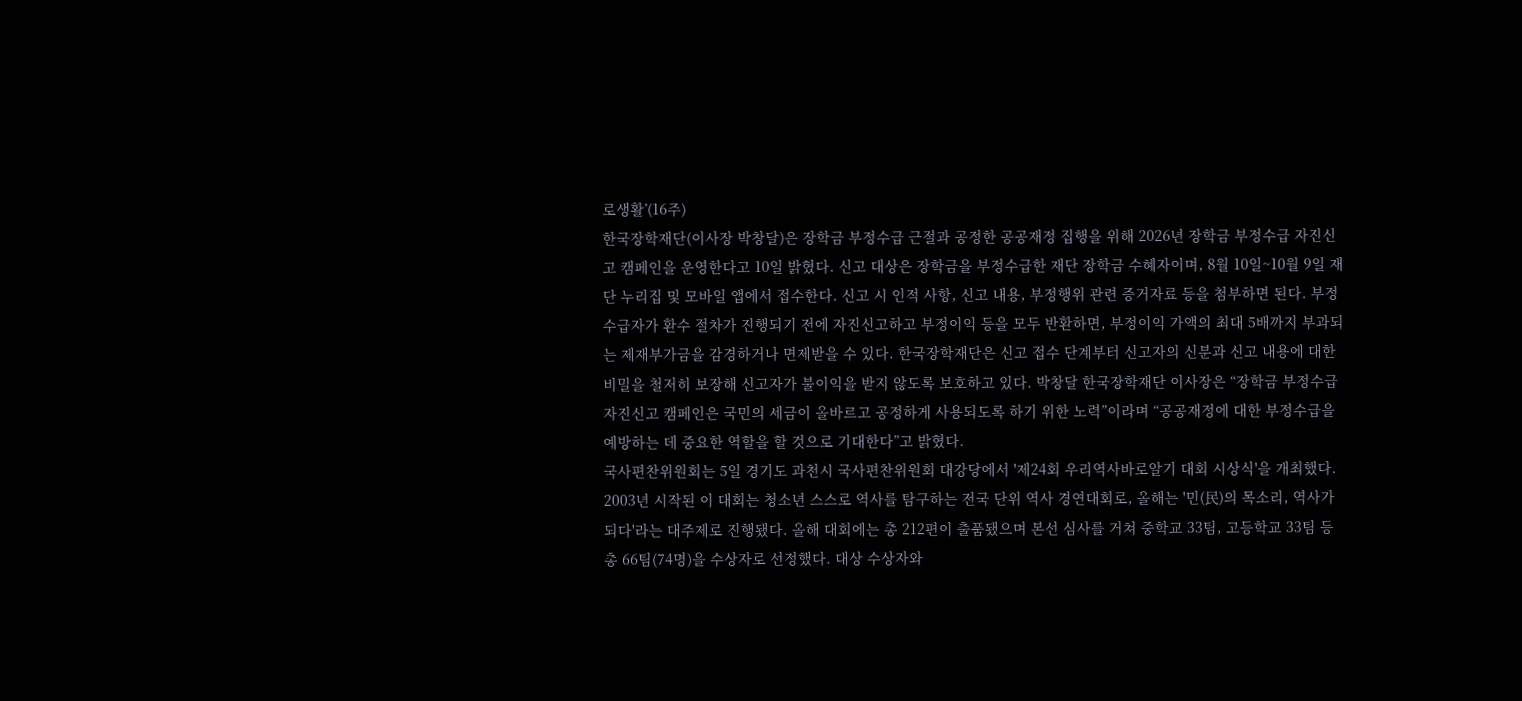로생활’(16주)
한국장학재단(이사장 박창달)은 장학금 부정수급 근절과 공정한 공공재정 집행을 위해 2026년 장학금 부정수급 자진신고 캠페인을 운영한다고 10일 밝혔다. 신고 대상은 장학금을 부정수급한 재단 장학금 수혜자이며, 8월 10일~10월 9일 재단 누리집 및 모바일 앱에서 접수한다. 신고 시 인적 사항, 신고 내용, 부정행위 관련 증거자료 등을 첨부하면 된다. 부정수급자가 환수 절차가 진행되기 전에 자진신고하고 부정이익 등을 모두 반환하면, 부정이익 가액의 최대 5배까지 부과되는 제재부가금을 감경하거나 면제받을 수 있다. 한국장학재단은 신고 접수 단계부터 신고자의 신분과 신고 내용에 대한 비밀을 철저히 보장해 신고자가 불이익을 받지 않도록 보호하고 있다. 박창달 한국장학재단 이사장은 “장학금 부정수급 자진신고 캠페인은 국민의 세금이 올바르고 공정하게 사용되도록 하기 위한 노력”이라며 “공공재정에 대한 부정수급을 예방하는 데 중요한 역할을 할 것으로 기대한다”고 밝혔다.
국사편찬위원회는 5일 경기도 과천시 국사편찬위원회 대강당에서 '제24회 우리역사바로알기 대회 시상식'을 개최했다. 2003년 시작된 이 대회는 청소년 스스로 역사를 탐구하는 전국 단위 역사 경연대회로, 올해는 '민(民)의 목소리, 역사가 되다'라는 대주제로 진행됐다. 올해 대회에는 총 212편이 출품됐으며 본선 심사를 거쳐 중학교 33팀, 고등학교 33팀 등 총 66팀(74명)을 수상자로 선정했다. 대상 수상자와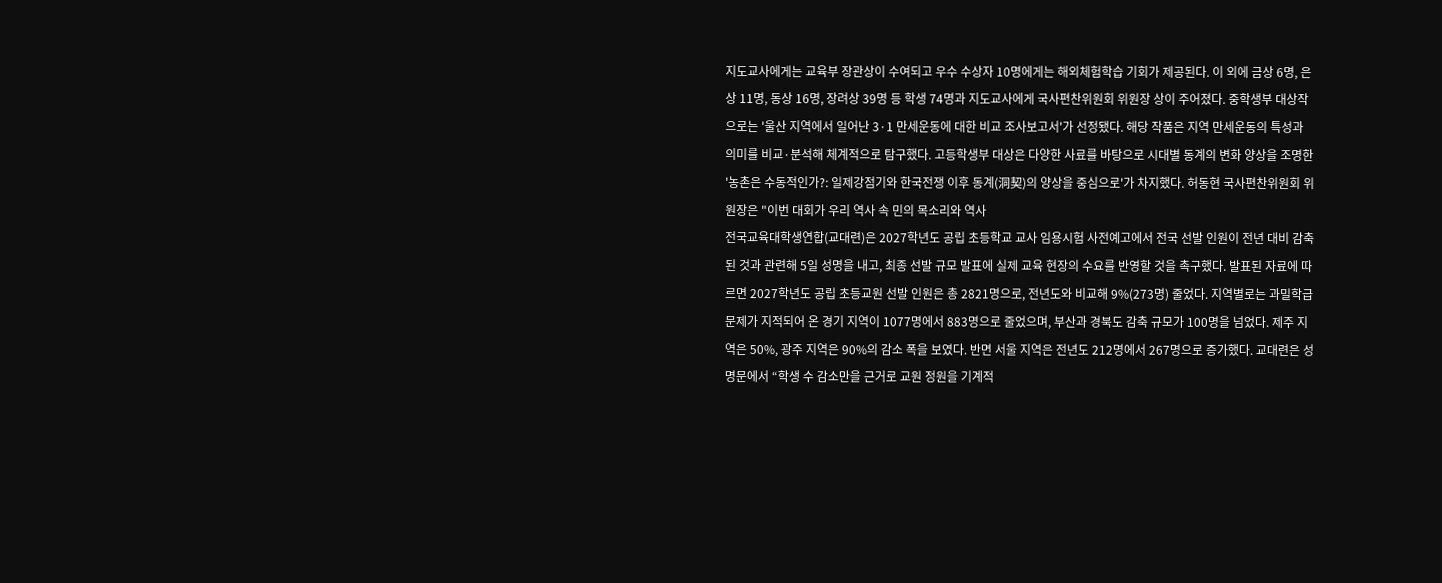지도교사에게는 교육부 장관상이 수여되고 우수 수상자 10명에게는 해외체험학습 기회가 제공된다. 이 외에 금상 6명, 은상 11명, 동상 16명, 장려상 39명 등 학생 74명과 지도교사에게 국사편찬위원회 위원장 상이 주어졌다. 중학생부 대상작으로는 '울산 지역에서 일어난 3·1 만세운동에 대한 비교 조사보고서'가 선정됐다. 해당 작품은 지역 만세운동의 특성과 의미를 비교·분석해 체계적으로 탐구했다. 고등학생부 대상은 다양한 사료를 바탕으로 시대별 동계의 변화 양상을 조명한 '농촌은 수동적인가?: 일제강점기와 한국전쟁 이후 동계(洞契)의 양상을 중심으로'가 차지했다. 허동현 국사편찬위원회 위원장은 "이번 대회가 우리 역사 속 민의 목소리와 역사
전국교육대학생연합(교대련)은 2027학년도 공립 초등학교 교사 임용시험 사전예고에서 전국 선발 인원이 전년 대비 감축된 것과 관련해 5일 성명을 내고, 최종 선발 규모 발표에 실제 교육 현장의 수요를 반영할 것을 촉구했다. 발표된 자료에 따르면 2027학년도 공립 초등교원 선발 인원은 총 2821명으로, 전년도와 비교해 9%(273명) 줄었다. 지역별로는 과밀학급 문제가 지적되어 온 경기 지역이 1077명에서 883명으로 줄었으며, 부산과 경북도 감축 규모가 100명을 넘었다. 제주 지역은 50%, 광주 지역은 90%의 감소 폭을 보였다. 반면 서울 지역은 전년도 212명에서 267명으로 증가했다. 교대련은 성명문에서 “학생 수 감소만을 근거로 교원 정원을 기계적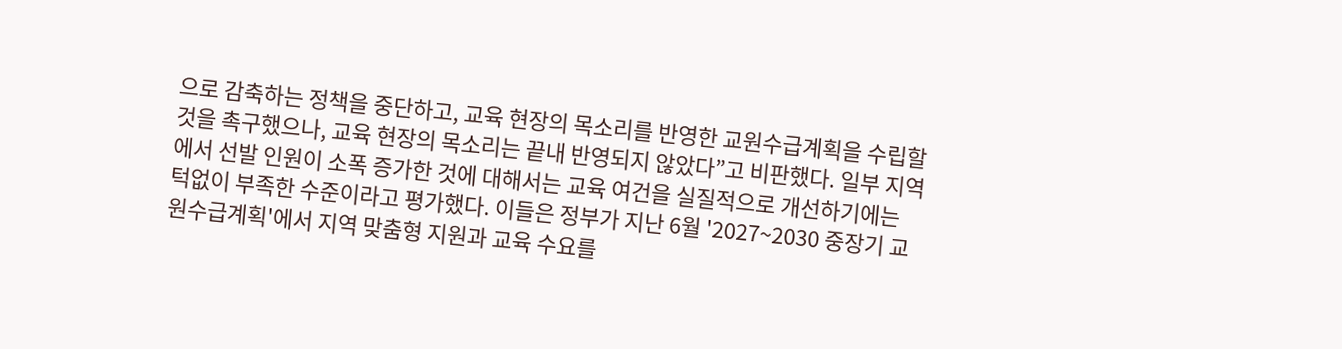으로 감축하는 정책을 중단하고, 교육 현장의 목소리를 반영한 교원수급계획을 수립할 것을 촉구했으나, 교육 현장의 목소리는 끝내 반영되지 않았다”고 비판했다. 일부 지역에서 선발 인원이 소폭 증가한 것에 대해서는 교육 여건을 실질적으로 개선하기에는 턱없이 부족한 수준이라고 평가했다. 이들은 정부가 지난 6월 '2027~2030 중장기 교원수급계획'에서 지역 맞춤형 지원과 교육 수요를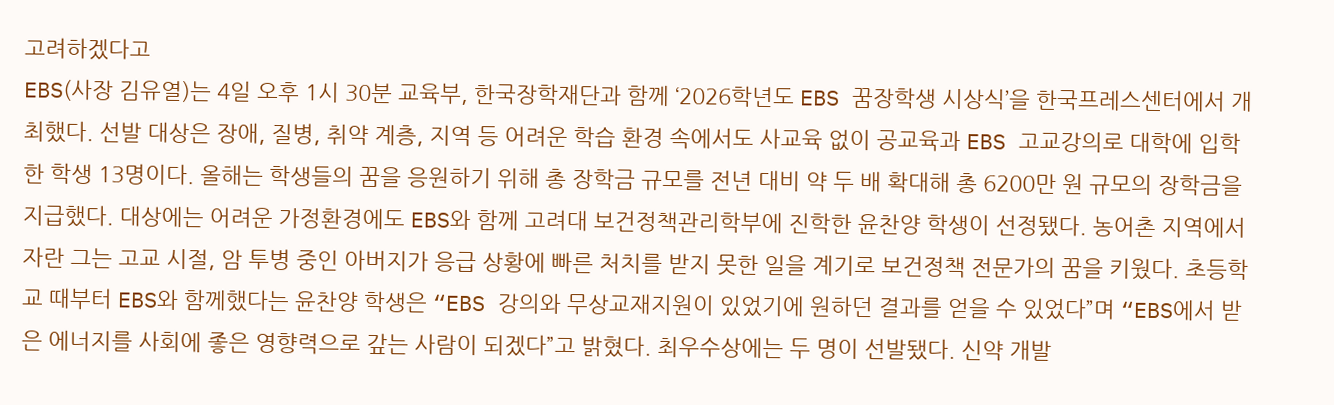고려하겠다고
EBS(사장 김유열)는 4일 오후 1시 30분 교육부, 한국장학재단과 함께 ‘2026학년도 EBS 꿈장학생 시상식’을 한국프레스센터에서 개최했다. 선발 대상은 장애, 질병, 취약 계층, 지역 등 어려운 학습 환경 속에서도 사교육 없이 공교육과 EBS 고교강의로 대학에 입학한 학생 13명이다. 올해는 학생들의 꿈을 응원하기 위해 총 장학금 규모를 전년 대비 약 두 배 확대해 총 6200만 원 규모의 장학금을 지급했다. 대상에는 어려운 가정환경에도 EBS와 함께 고려대 보건정책관리학부에 진학한 윤찬양 학생이 선정됐다. 농어촌 지역에서 자란 그는 고교 시절, 암 투병 중인 아버지가 응급 상황에 빠른 처치를 받지 못한 일을 계기로 보건정책 전문가의 꿈을 키웠다. 초등학교 때부터 EBS와 함께했다는 윤찬양 학생은 “EBS 강의와 무상교재지원이 있었기에 원하던 결과를 얻을 수 있었다”며 “EBS에서 받은 에너지를 사회에 좋은 영향력으로 갚는 사람이 되겠다”고 밝혔다. 최우수상에는 두 명이 선발됐다. 신약 개발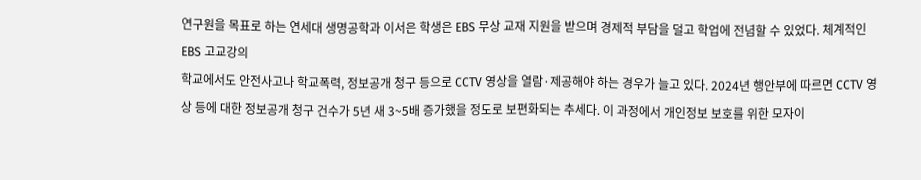연구원을 목표로 하는 연세대 생명공학과 이서은 학생은 EBS 무상 교재 지원을 받으며 경제적 부담을 덜고 학업에 전념할 수 있었다. 체계적인 EBS 고교강의
학교에서도 안전사고나 학교폭력, 정보공개 청구 등으로 CCTV 영상을 열람·제공해야 하는 경우가 늘고 있다. 2024년 행안부에 따르면 CCTV 영상 등에 대한 정보공개 청구 건수가 5년 새 3~5배 증가했을 정도로 보편화되는 추세다. 이 과정에서 개인정보 보호를 위한 모자이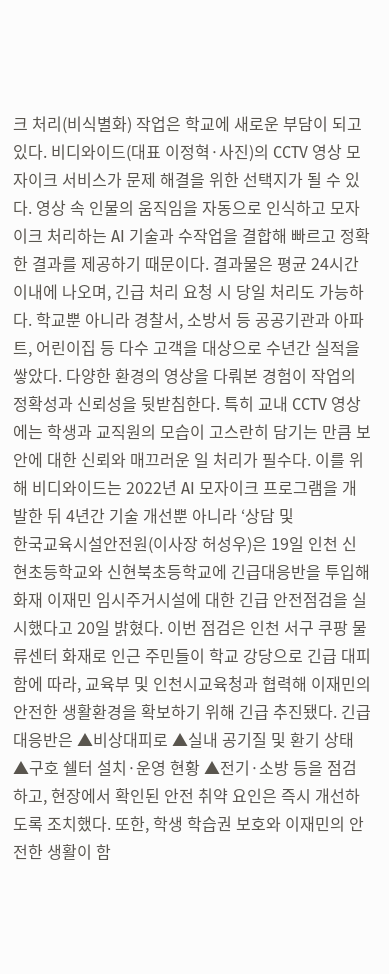크 처리(비식별화) 작업은 학교에 새로운 부담이 되고 있다. 비디와이드(대표 이정혁·사진)의 CCTV 영상 모자이크 서비스가 문제 해결을 위한 선택지가 될 수 있다. 영상 속 인물의 움직임을 자동으로 인식하고 모자이크 처리하는 AI 기술과 수작업을 결합해 빠르고 정확한 결과를 제공하기 때문이다. 결과물은 평균 24시간 이내에 나오며, 긴급 처리 요청 시 당일 처리도 가능하다. 학교뿐 아니라 경찰서, 소방서 등 공공기관과 아파트, 어린이집 등 다수 고객을 대상으로 수년간 실적을 쌓았다. 다양한 환경의 영상을 다뤄본 경험이 작업의 정확성과 신뢰성을 뒷받침한다. 특히 교내 CCTV 영상에는 학생과 교직원의 모습이 고스란히 담기는 만큼 보안에 대한 신뢰와 매끄러운 일 처리가 필수다. 이를 위해 비디와이드는 2022년 AI 모자이크 프로그램을 개발한 뒤 4년간 기술 개선뿐 아니라 ‘상담 및
한국교육시설안전원(이사장 허성우)은 19일 인천 신현초등학교와 신현북초등학교에 긴급대응반을 투입해 화재 이재민 임시주거시설에 대한 긴급 안전점검을 실시했다고 20일 밝혔다. 이번 점검은 인천 서구 쿠팡 물류센터 화재로 인근 주민들이 학교 강당으로 긴급 대피함에 따라, 교육부 및 인천시교육청과 협력해 이재민의 안전한 생활환경을 확보하기 위해 긴급 추진됐다. 긴급대응반은 ▲비상대피로 ▲실내 공기질 및 환기 상태 ▲구호 쉘터 설치·운영 현황 ▲전기·소방 등을 점검하고, 현장에서 확인된 안전 취약 요인은 즉시 개선하도록 조치했다. 또한, 학생 학습권 보호와 이재민의 안전한 생활이 함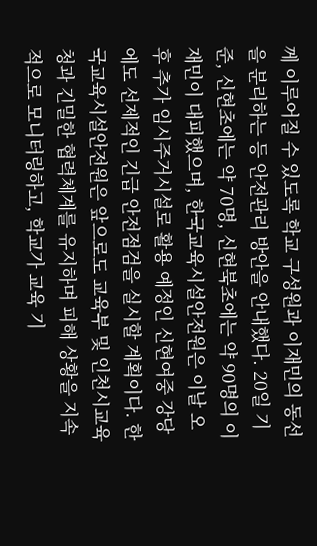께 이루어질 수 있도록 학교 구성원과 이재민의 동선을 분리하는 등 안전관리 방안을 안내했다. 20일 기준, 신현초에는 약 70명, 신현북초에는 약 90명의 이재민이 대피했으며, 한국교육시설안전원은 이날 오후 추가 임시주거시설로 활용 예정인 신현여중 강당에도 선제적인 긴급 안전점검을 실시할 계획이다. 한국교육시설안전원은 앞으로도 교육부 및 인천시교육청과 긴밀한 협력체계를 유지하며 피해 상황을 지속적으로 모니터링하고, 학교가 교육 기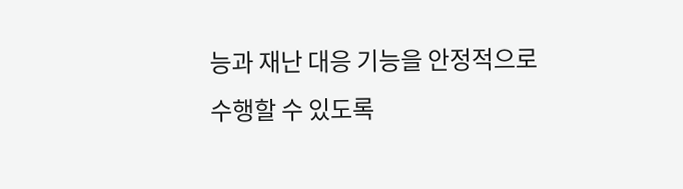능과 재난 대응 기능을 안정적으로 수행할 수 있도록